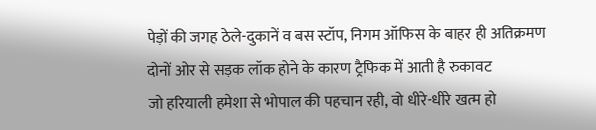पेड़ों की जगह ठेले-दुकानें व बस स्टॉप, निगम ऑफिस के बाहर ही अतिक्रमण
दोनों ओर से सड़क लॉक होने के कारण ट्रैफिक में आती है रुकावट
जो हरियाली हमेशा से भोपाल की पहचान रही, वो धीरे-धीरे खत्म हो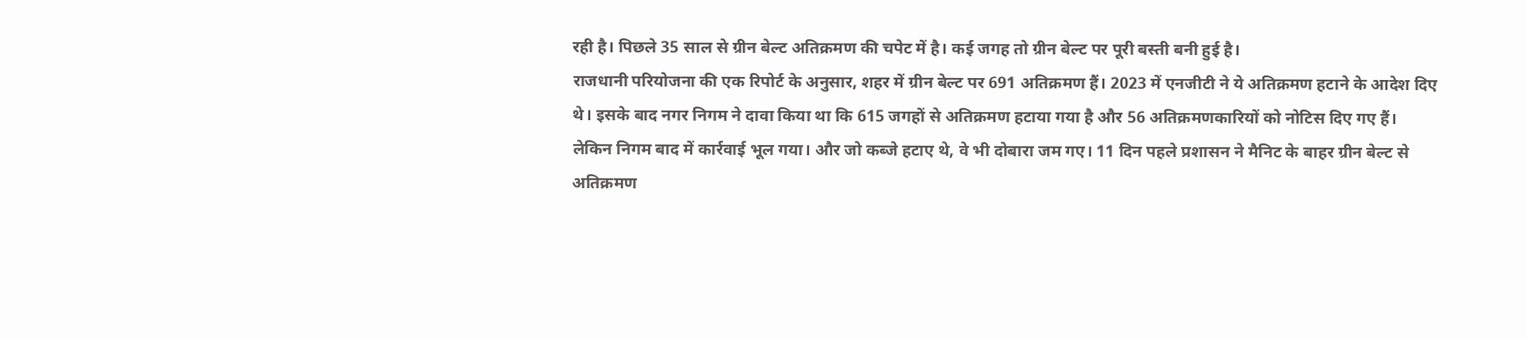रही है। पिछले 35 साल से ग्रीन बेल्ट अतिक्रमण की चपेट में है। कई जगह तो ग्रीन बेल्ट पर पूरी बस्ती बनी हुई है।
राजधानी परियोजना की एक रिपोर्ट के अनुसार, शहर में ग्रीन बेल्ट पर 691 अतिक्रमण हैं। 2023 में एनजीटी ने ये अतिक्रमण हटाने के आदेश दिए थे। इसके बाद नगर निगम ने दावा किया था कि 615 जगहों से अतिक्रमण हटाया गया है और 56 अतिक्रमणकारियों को नोटिस दिए गए हैं।
लेकिन निगम बाद में कार्रवाई भूल गया। और जो कब्जे हटाए थे, वे भी दोबारा जम गए। 11 दिन पहले प्रशासन ने मैनिट के बाहर ग्रीन बेल्ट से अतिक्रमण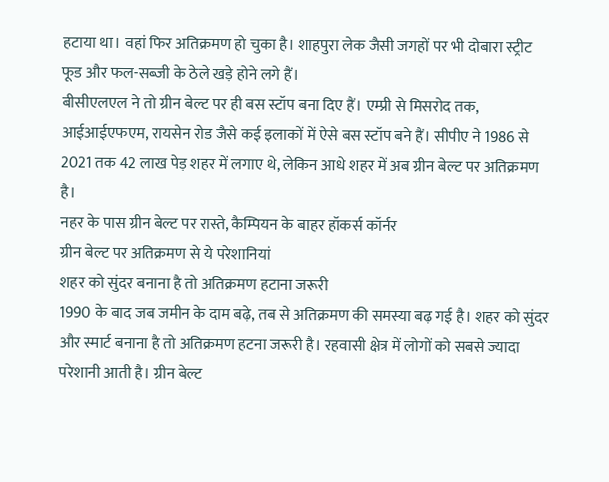हटाया था। वहां फिर अतिक्रमण हो चुका है। शाहपुरा लेक जैसी जगहों पर भी दोबारा स्ट्रीट फूड और फल-सब्जी के ठेले खड़े होने लगे हैं।
बीसीएलएल ने तो ग्रीन बेल्ट पर ही बस स्टॉप बना दिए हैं। एम्प्री से मिसरोद तक, आईआईएफएम, रायसेन रोड जैसे कई इलाकों में ऐसे बस स्टॉप बने हैं। सीपीए ने 1986 से 2021 तक 42 लाख पेड़ शहर में लगाए थे, लेकिन आधे शहर में अब ग्रीन बेल्ट पर अतिक्रमण है।
नहर के पास ग्रीन बेल्ट पर रास्ते, कैम्पियन के बाहर हॉकर्स कॉर्नर
ग्रीन बेल्ट पर अतिक्रमण से ये परेशानियां
शहर को सुंदर बनाना है तो अतिक्रमण हटाना जरूरी
1990 के बाद जब जमीन के दाम बढ़े, तब से अतिक्रमण की समस्या बढ़ गई है। शहर को सुंदर और स्मार्ट बनाना है तो अतिक्रमण हटना जरूरी है। रहवासी क्षेत्र में लोगों को सबसे ज्यादा परेशानी आती है। ग्रीन बेल्ट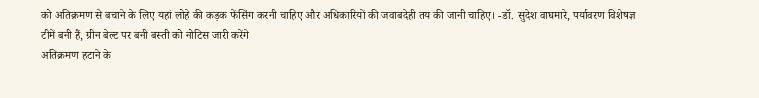को अतिक्रमण से बचाने के लिए यहां लोहे की कड़क फेंसिंग करनी चाहिए और अधिकारियों की जवाबदेही तय की जानी चाहिए। -डॉ. सुदेश वाघमारे, पर्यावरण विशेषज्ञ
टीमें बनी हैं, ग्रीन बेल्ट पर बनी बस्ती को नोटिस जारी करेंगे
अतिक्रमण हटाने के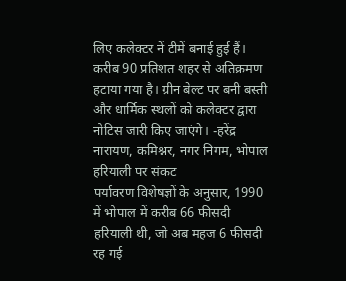लिए कलेक्टर नें टीमें बनाई हुई हैं। करीब 90 प्रतिशत शहर से अतिक्रमण हटाया गया है। ग्रीन बेल्ट पर बनी बस्ती और धार्मिक स्थलों को कलेक्टर द्वारा नोटिस जारी किए जाएंगे। -हरेंद्र नारायण, कमिश्नर, नगर निगम, भोपाल
हरियाली पर संकट
पर्यावरण विशेषज्ञों के अनुसार, 1990 में भोपाल में करीब 66 फीसदी हरियाली थी, जो अब महज 6 फीसदी रह गई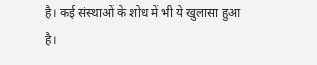है। कई संस्थाओं के शोध में भी ये खुलासा हुआ है।